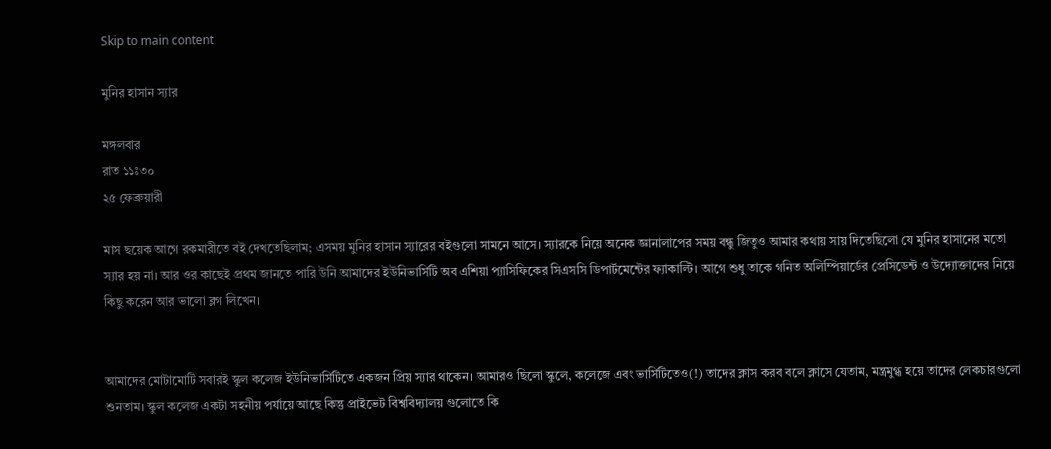Skip to main content

মুনির হাসান স্যার

মঙ্গলবার
রাত ১১ঃ৩০
২৫ ফেব্রুয়ারী

মাস ছয়েক আগে রকমারীতে বই দেখতেছিলাম; এসময় মুনির হাসান স্যারের বইগুলো সামনে আসে। স্যারকে নিয়ে অনেক জ্ঞানালাপের সময় বন্ধু জিতুও আমার কথায় সায় দিতেছিলো যে মুনির হাসানের মতো স্যার হয় না। আর ওর কাছেই প্রথম জানতে পারি উনি আমাদের ইউনিভার্সিটি অব এশিয়া প্যাসিফিকের সিএসসি ডিপার্টমেন্টের ফ্যাকাল্টি। আগে শুধু তাকে গনিত অলিম্পিয়ার্ডের প্রেসিডেন্ট ও উদ্যোক্তাদের নিয়ে কিছু করেন আর ভালো ব্লগ লিখেন।


আমাদের মোটামোটি সবারই স্কুল কলেজ ইউনিভার্সিটিতে একজন প্রিয় স্যার থাকেন। আমারও ছিলো স্কুলে, কলেজে এবং ভার্সিটিতেও(!) তাদের ক্লাস করব বলে ক্লাসে যেতাম, মন্ত্রমুগ্ধ হয়ে তাদের লেকচারগুলো শুনতাম। স্কুল কলেজ একটা সহনীয় পর্যায়ে আছে কিন্তু প্রাইভেট বিশ্ববিদ্যালয় গুলোতে কি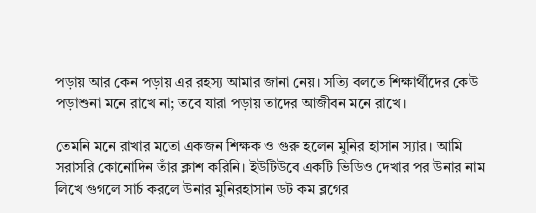পড়ায় আর কেন পড়ায় এর রহস্য আমার জানা নেয়। সত্যি বলতে শিক্ষার্থীদের কেউ পড়াশুনা মনে রাখে না; তবে যারা পড়ায় তাদের আজীবন মনে রাখে।

তেমনি মনে রাখার মতো একজন শিক্ষক ও গুরু হলেন মুনির হাসান স্যার। আমি সরাসরি কোনোদিন তাঁর ক্লাশ করিনি। ইউটিউবে একটি ভিডিও দেখার পর উনার নাম লিখে গুগলে সার্চ করলে উনার মুনিরহাসান ডট কম ব্লগের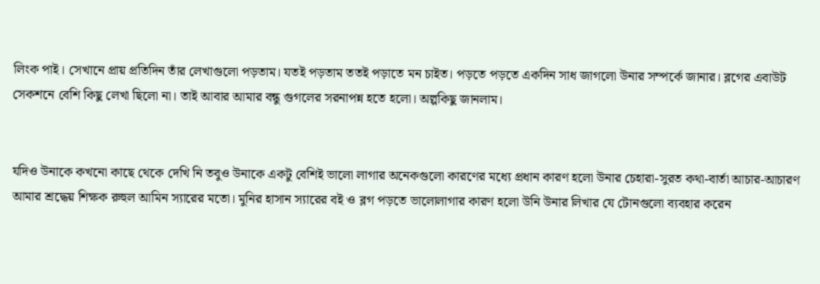লিংক পাই। সেখানে প্রায় প্রতিদিন তাঁর লেখাগুলো পড়তাম। যতই পড়তাম ততই পড়াতে মন চাইত। পড়তে পড়তে একদিন সাধ জাগলো উনার সম্পর্কে জানার। ব্লগের এবাউট সেকশনে বেশি কিছু লেখা ছিলো না। তাই আবার আমার বন্ধু গুগলের সরনাপন্ন হতে হলো। অল্পকিছু জানলাম।


যদিও উনাকে কখনো কাছে থেকে দেখি নি তবুও উনাকে একটু বেশিই ভালো লাগার অনেকগুলো কারণের মধ্যে প্রধান কারণ হলো উনার চেহারা-সুরত কথা-বার্তা আচার-আচারণ আমার শ্রদ্ধেয় শিক্ষক রুহুল আমিন স্যারের মতো। মুনির হাসান স্যারের বই ও ব্লগ পড়তে ভালোলাগার কারণ হলো উনি উনার লিখার যে টোনগুলো ব্যবহার করেন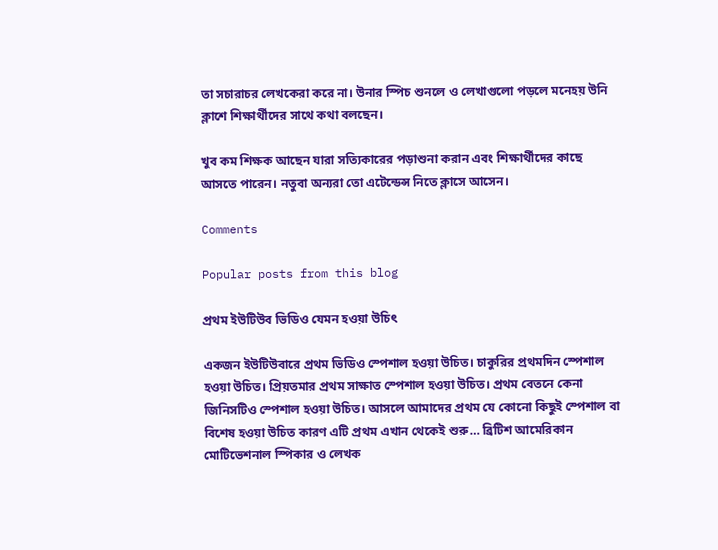তা সচারাচর লেখকেরা করে না। উনার স্পিচ শুনলে ও লেখাগুলো পড়লে মনেহয় উনি  ক্লাশে শিক্ষার্থীদের সাথে কথা বলছেন।

খুব কম শিক্ষক আছেন যারা সত্যিকারের পড়াশুনা করান এবং শিক্ষার্থীদের কাছে আসতে পারেন। নতুবা অন্যরা তো এটেন্ডেন্স নিতে ক্লাসে আসেন।

Comments

Popular posts from this blog

প্রথম ইউটিউব ভিডিও যেমন হওয়া উচিৎ

একজন ইউটিউবারে প্রথম ভিডিও স্পেশাল হওয়া উচিত। চাকুরির প্রথমদিন স্পেশাল হওয়া উচিত। প্রিয়তমার প্রথম সাক্ষাত স্পেশাল হওয়া উচিত। প্রথম বেতনে কেনা জিনিসটিও স্পেশাল হওয়া উচিত। আসলে আমাদের প্রথম যে কোনো কিছুই স্পেশাল বা বিশেষ হওয়া উচিত কারণ এটি প্রথম এখান থেকেই শুরু… ব্রিটিশ আমেরিকান মোটিভেশনাল স্পিকার ও লেখক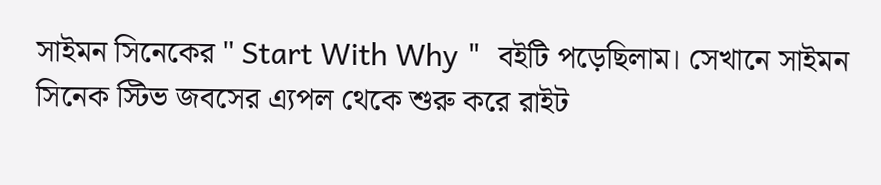সাইমন সিনেকের " Start With Why "  বইটি পড়েছিলাম। সেখানে সাইমন সিনেক স্টিভ জবসের এ্যপল থেকে শুরু করে রাইট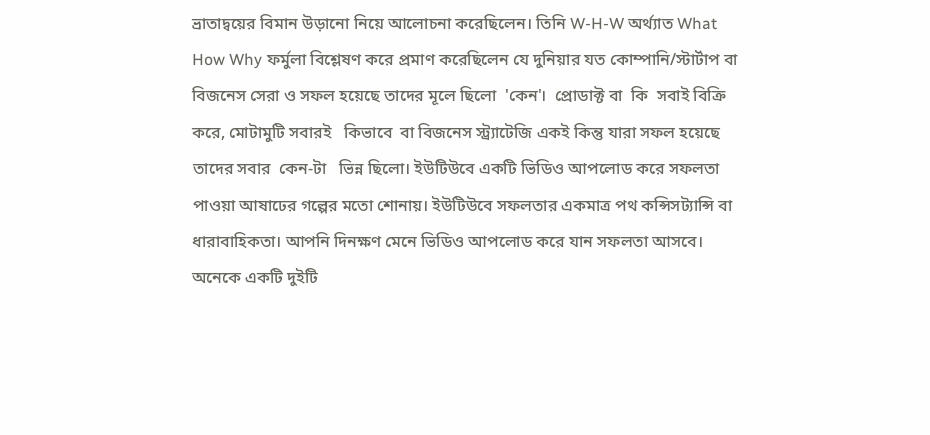ভ্রাতাদ্বয়ের বিমান উড়ানো নিয়ে আলোচনা করেছিলেন। তিনি W-H-W অর্থ্যাত What How Why ফর্মুলা বিশ্লেষণ করে প্রমাণ করেছিলেন যে দুনিয়ার যত কোম্পানি/স্টার্টাপ বা বিজনেস সেরা ও সফল হয়েছে তাদের মূলে ছিলো  'কেন'।  প্রোডাক্ট বা  কি  সবাই বিক্রি করে, মোটামুটি সবারই   কিভাবে  বা বিজনেস স্ট্র্যাটেজি একই কিন্তু যারা সফল হয়েছে তাদের সবার  কেন-টা   ভিন্ন ছিলো। ইউটিউবে একটি ভিডিও আপলোড করে সফলতা পাওয়া আষাঢের গল্পের মতো শোনায়। ইউটিউবে সফলতার একমাত্র পথ কন্সিসট্যান্সি বা ধারাবাহিকতা। আপনি দিনক্ষণ মেনে ভিডিও আপলোড করে যান সফলতা আসবে। অনেকে একটি দুইটি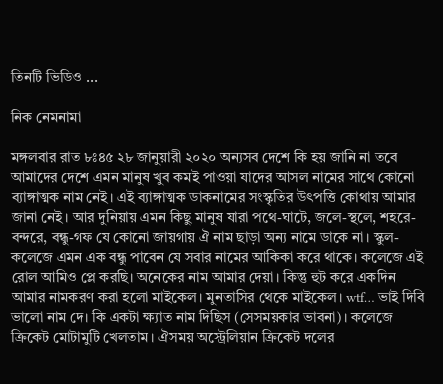তিনটি ভিডিও ...

নিক নেমনামা

মঙ্গলবার রাত ৮ঃ৪৫ ২৮ জানুয়ারী ২০২০ অন্যসব দেশে কি হয় জানি না তবে আমাদের দেশে এমন মানুষ খুব কমই পাওয়া যাদের আসল নামের সাথে কোনো ব্যাঙ্গাত্মক নাম নেই। এই ব্যাঙ্গাত্মক ডাকনামের সংস্কৃতির উৎপত্তি কোথায় আমার জানা নেই। আর দুনিয়ায় এমন কিছু মানুষ যারা পথে-ঘাটে, জলে-স্থলে, শহরে-বন্দরে, বন্ধু-গফ যে কোনো জায়গায় ঐ নাম ছাড়া অন্য নামে ডাকে না। স্কুল-কলেজে এমন এক বন্ধু পাবেন যে সবার নামের আকিকা করে থাকে। কলেজে এই রোল আমিও প্লে করছি। অনেকের নাম আমার দেয়া। কিন্তু হুট করে একদিন আমার নামকরণ করা হলো মাইকেল। মুনতাসির থেকে মাইকেল। wtf… ভাই দিবি ভালো নাম দে। কি একটা ক্ষ্যাত নাম দিছিস (সেসময়কার ভাবনা)। কলেজে ক্রিকেট মোটামুটি খেলতাম। ঐসময় অস্ট্রেলিয়ান ক্রিকেট দলের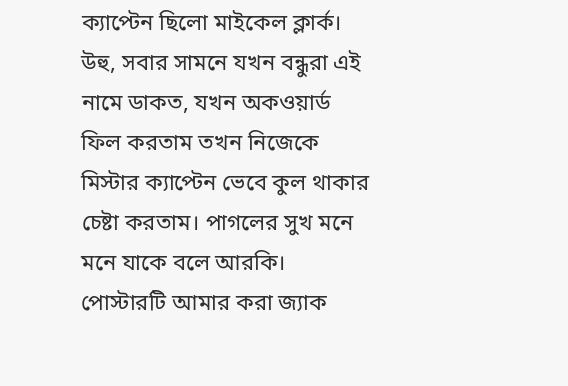ক্যাপ্টেন ছিলো মাইকেল ক্লার্ক। উহু, সবার সামনে যখন বন্ধুরা এই নামে ডাকত, যখন অকওয়ার্ড ফিল করতাম তখন নিজেকে মিস্টার ক্যাপ্টেন ভেবে কুল থাকার চেষ্টা করতাম। পাগলের সুখ মনে মনে যাকে বলে আরকি। পোস্টারটি আমার করা জ্যাক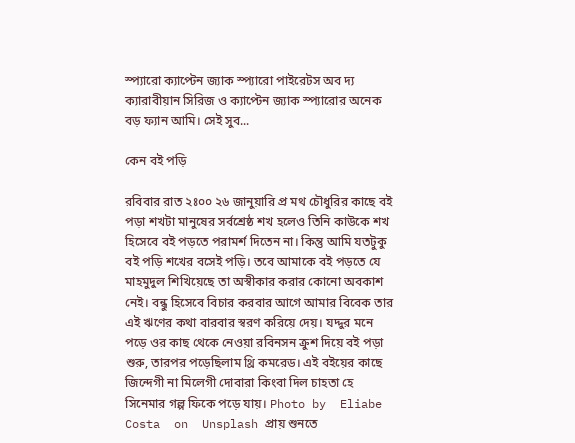স্প্যারো ক্যাপ্টেন জ্যাক স্প্যারো পাইরেটস অব দ্য ক্যারাবীয়ান সিরিজ ও ক্যাপ্টেন জ্যাক স্প্যারোর অনেক বড় ফ্যান আমি। সেই সুব...

কেন বই পড়ি

রবিবার রাত ২ঃ০০ ২৬ জানুয়ারি প্র মথ চৌধুরির কাছে বই পড়া শখটা মানুষের সর্বশ্রেষ্ঠ শখ হলেও তিনি কাউকে শখ হিসেবে বই পড়তে পরামর্শ দিতেন না। কিন্তু আমি যতটুকু বই পড়ি শখের বসেই পড়ি। তবে আমাকে বই পড়তে যে মাহমুদুল শিখিয়েছে তা অস্বীকার করার কোনো অবকাশ নেই। বন্ধু হিসেবে বিচার করবার আগে আমার বিবেক তার এই ঋণের কথা বারবার স্বরণ করিয়ে দেয়। যদ্দুর মনে পড়ে ওর কাছ থেকে নেওয়া রবিনসন ক্রুশ দিয়ে বই পড়া শুরু, তারপর পড়েছিলাম থ্রি কমরেড। এই বইয়ের কাছে জিন্দেগী না মিলেগী দোবারা কিংবা দিল চাহতা হে সিনেমার গল্প ফিকে পড়ে যায়। Photo by  Eliabe Costa  on  Unsplash প্রায় শুনতে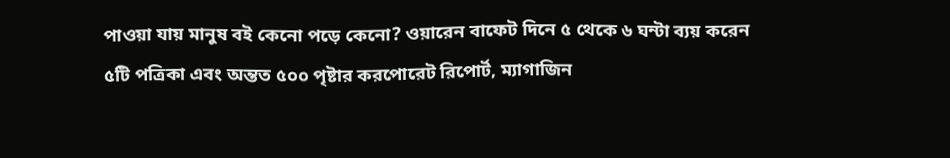পাওয়া যায় মানুষ বই কেনো পড়ে কেনো? ওয়ারেন বাফেট দিনে ৫ থেকে ৬ ঘন্টা ব্যয় করেন ৫টি পত্রিকা এবং অন্তত ৫০০ পৃষ্টার করপোরেট রিপোর্ট, ম্যাগাজিন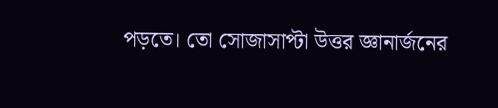পড়তে। তো সোজাসাপ্টা উত্তর জ্ঞানার্জনের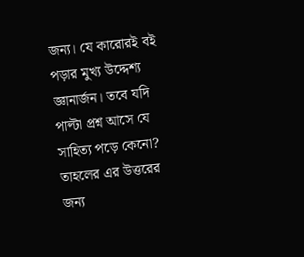জন্য। যে কারোরই বই পড়ার মুখ্য উদ্দেশ্য জ্ঞানার্জন। তবে যদি পাল্টা প্রশ্ন আসে যে সাহিত্য পড়ে কেনো? তাহলের এর উত্তরের জন্য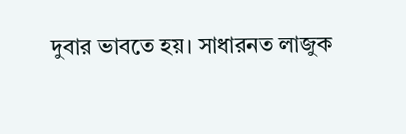দুবার ভাবতে হয়। সাধারনত লাজুক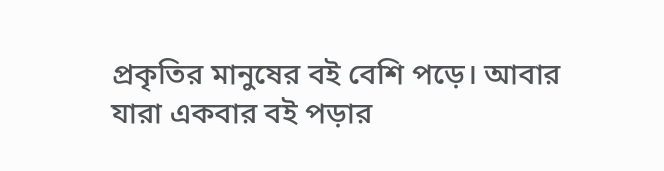প্রকৃতির মানুষের বই বেশি পড়ে। আবার যারা একবার বই পড়ার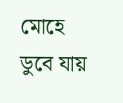মোহে ডুবে যায়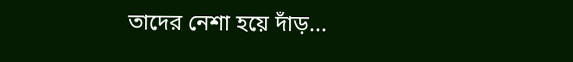তাদের নেশা হয়ে দাঁড়...